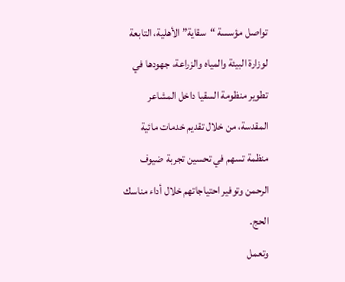تواصل مؤسسة “سقاية” الأهلية، التابعة لوزارة البيئة والمياه والزراعة، جهودها في تطوير منظومة السقيا داخل المشاعر المقدسة، من خلال تقديم خدمات مائية منظمة تسهم في تحسين تجربة ضيوف الرحمن وتوفير احتياجاتهم خلال أداء مناسك الحج.
وتعمل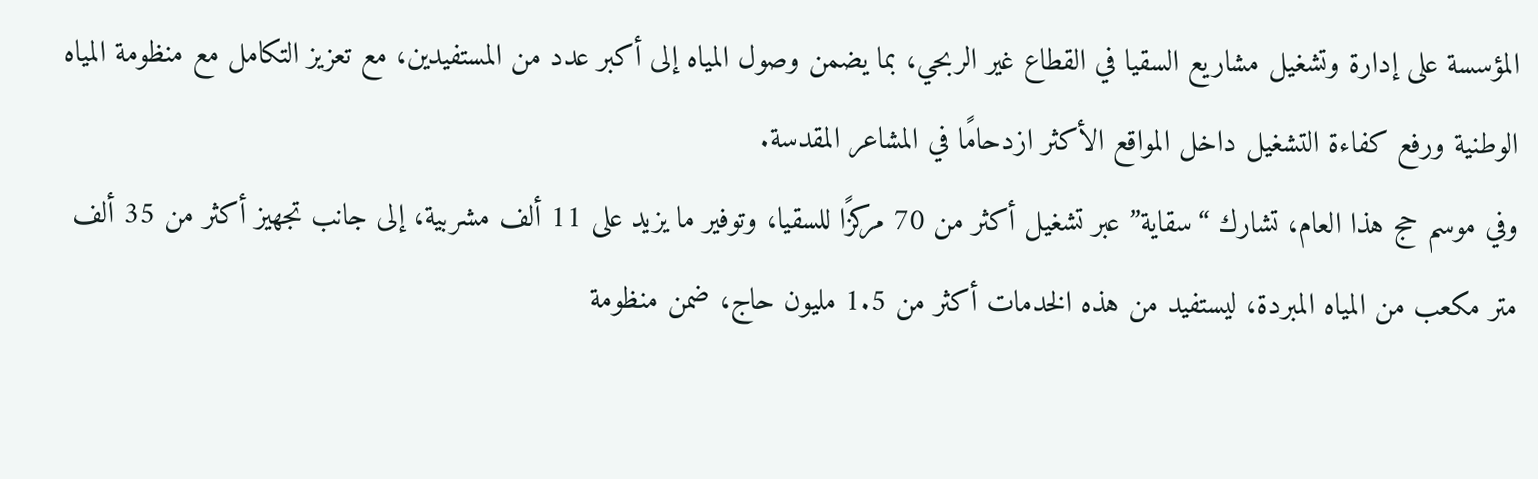المؤسسة على إدارة وتشغيل مشاريع السقيا في القطاع غير الربحي، بما يضمن وصول المياه إلى أكبر عدد من المستفيدين، مع تعزيز التكامل مع منظومة المياه الوطنية ورفع كفاءة التشغيل داخل المواقع الأكثر ازدحامًا في المشاعر المقدسة.
وفي موسم حج هذا العام، تشارك “سقاية” عبر تشغيل أكثر من 70 مركزًا للسقيا، وتوفير ما يزيد على 11 ألف مشربية، إلى جانب تجهيز أكثر من 35 ألف متر مكعب من المياه المبردة، ليستفيد من هذه الخدمات أكثر من 1.5 مليون حاج، ضمن منظومة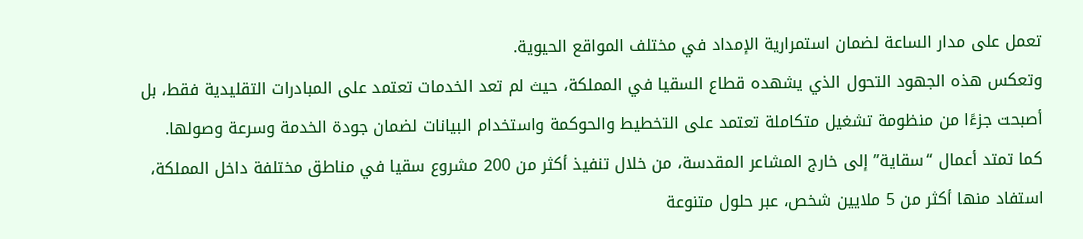تعمل على مدار الساعة لضمان استمرارية الإمداد في مختلف المواقع الحيوية.
وتعكس هذه الجهود التحول الذي يشهده قطاع السقيا في المملكة، حيث لم تعد الخدمات تعتمد على المبادرات التقليدية فقط، بل أصبحت جزءًا من منظومة تشغيل متكاملة تعتمد على التخطيط والحوكمة واستخدام البيانات لضمان جودة الخدمة وسرعة وصولها.
كما تمتد أعمال “سقاية” إلى خارج المشاعر المقدسة، من خلال تنفيذ أكثر من 200 مشروع سقيا في مناطق مختلفة داخل المملكة، استفاد منها أكثر من 5 ملايين شخص، عبر حلول متنوعة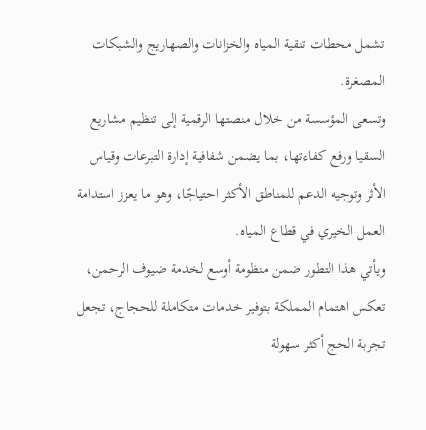تشمل محطات تنقية المياه والخزانات والصهاريج والشبكات المصغرة.
وتسعى المؤسسة من خلال منصتها الرقمية إلى تنظيم مشاريع السقيا ورفع كفاءتها، بما يضمن شفافية إدارة التبرعات وقياس الأثر وتوجيه الدعم للمناطق الأكثر احتياجًا، وهو ما يعزز استدامة العمل الخيري في قطاع المياه.
ويأتي هذا التطور ضمن منظومة أوسع لخدمة ضيوف الرحمن، تعكس اهتمام المملكة بتوفير خدمات متكاملة للحجاج، تجعل تجربة الحج أكثر سهولة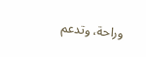وراحة، وتدعم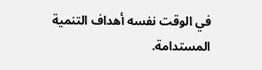في الوقت نفسه أهداف التنمية المستدامة.